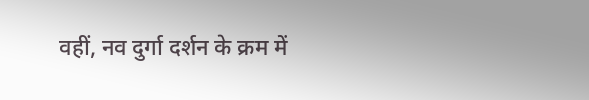वहीं, नव दुर्गा दर्शन के क्रम में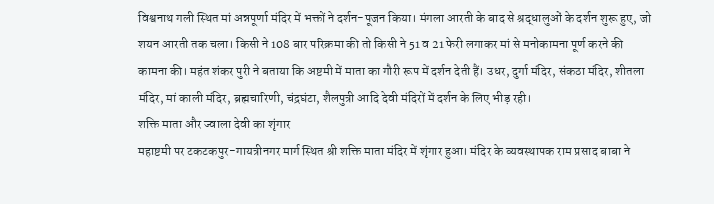विश्वनाथ गली स्थित मां अन्नपूर्णा मंदिर में भक्तों ने दर्शन-पूजन किया। मंगला आरती के बाद से श्रद्धालुओं के दर्शन शुरू हुए, जो शयन आरती तक चला। किसी ने 108 बार परिक्रमा की तो किसी ने 51 व 21 फेरी लगाकर मां से मनोकामना पूर्ण करने की कामना की। महंत शंकर पुरी ने बताया कि अष्टमी में माता का गौरी रूप में दर्शन देती हैं। उधर, दुर्गा मंदिर, संकठा मंदिर, शीतला मंदिर, मां काली मंदिर, ब्रह्मचारिणी, चंद्रघंटा, शैलपुत्री आदि देवी मंदिरों में दर्शन के लिए भीड़ रही।
शक्ति माता और ज्वाला देवी का शृंगार
महाष्टमी पर टकटकपुर-गायत्रीनगर मार्ग स्थित श्री शक्ति माता मंदिर में शृंगार हुआ। मंदिर के व्यवस्थापक राम प्रसाद बाबा ने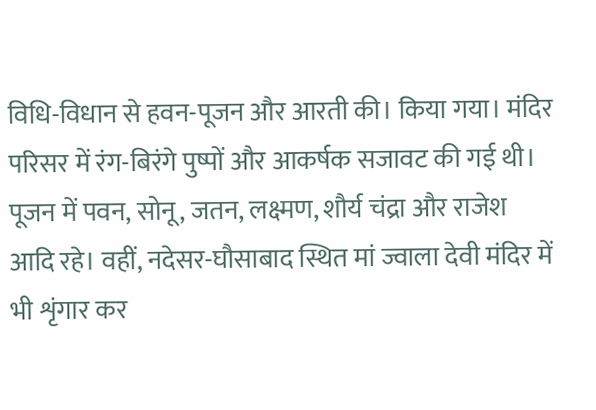विधि-विधान से हवन-पूजन और आरती की। किया गया। मंदिर परिसर में रंग-बिरंगे पुष्पों और आकर्षक सजावट की गई थी। पूजन में पवन, सोनू, जतन, लक्ष्मण, शौर्य चंद्रा और राजेश आदि रहे। वहीं, नदेसर-घौसाबाद स्थित मां ज्वाला देवी मंदिर में भी शृंगार कर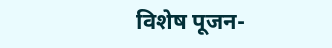विशेष पूजन-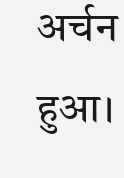अर्चन हुआ।